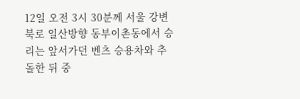12일 오전 3시 30분께 서울 강변북로 일산방향 동부이촌동에서 승리는 앞서가던 벤츠 승용차와 추돌한 뒤 중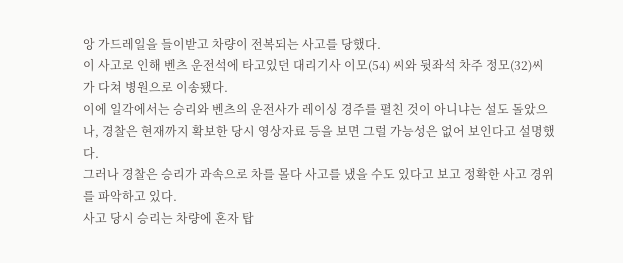앙 가드레일을 들이받고 차량이 전복되는 사고를 당했다.
이 사고로 인해 벤츠 운전석에 타고있던 대리기사 이모(54) 씨와 뒷좌석 차주 정모(32)씨가 다쳐 병원으로 이송됐다.
이에 일각에서는 승리와 벤츠의 운전사가 레이싱 경주를 펼친 것이 아니냐는 설도 돌았으나, 경찰은 현재까지 확보한 당시 영상자료 등을 보면 그럴 가능성은 없어 보인다고 설명했다.
그러나 경찰은 승리가 과속으로 차를 몰다 사고를 냈을 수도 있다고 보고 정확한 사고 경위를 파악하고 있다.
사고 당시 승리는 차량에 혼자 탑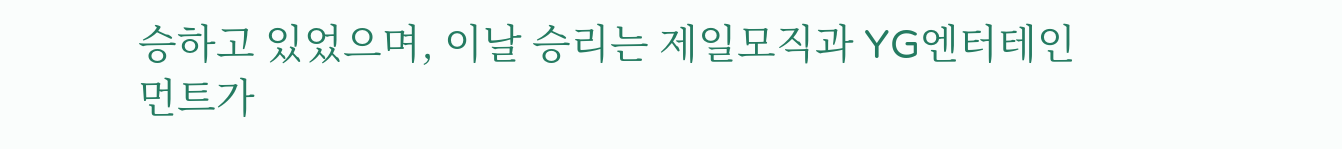승하고 있었으며, 이날 승리는 제일모직과 YG엔터테인먼트가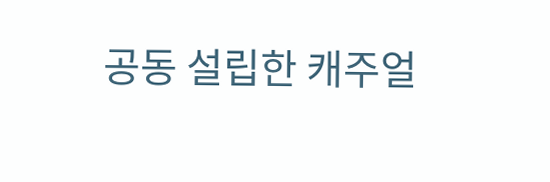공동 설립한 캐주얼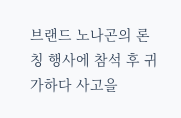브랜드 노나곤의 론칭 행사에 참석 후 귀가하다 사고을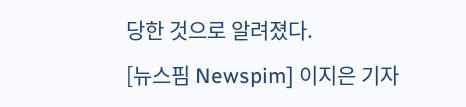당한 것으로 알려졌다.
[뉴스핌 Newspim] 이지은 기자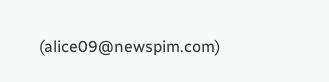(alice09@newspim.com)